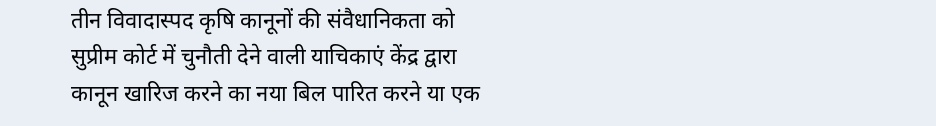तीन विवादास्पद कृषि कानूनों की संवैधानिकता को सुप्रीम कोर्ट में चुनौती देने वाली याचिकाएं केंद्र द्वारा कानून खारिज करने का नया बिल पारित करने या एक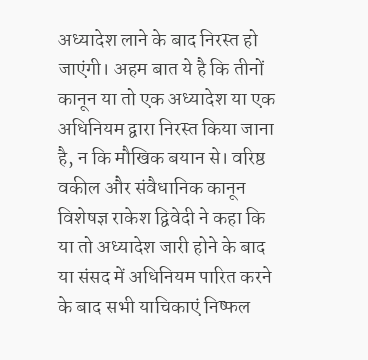अध्यादेश लाने के बाद निरस्त हो जाएंगी। अहम बात ये है कि तीनों कानून या तो एक अध्यादेश या एक अधिनियम द्वारा निरस्त किया जाना है, न कि मौखिक बयान से। वरिष्ठ वकील और संवैधानिक कानून विशेषज्ञ राकेश द्विवेदी ने कहा कि या तो अध्यादेश जारी होने के बाद या संसद में अधिनियम पारित करने के बाद सभी याचिकाएं निष्फल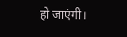हो जाएंगी।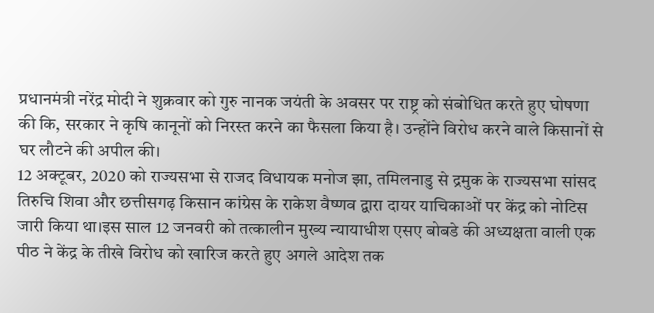प्रधानमंत्री नरेंद्र मोदी ने शुक्रवार को गुरु नानक जयंती के अवसर पर राष्ट्र को संबोधित करते हुए घोषणा की कि, सरकार ने कृषि कानूनों को निरस्त करने का फैसला किया है। उन्होंने विरोध करने वाले किसानों से घर लौटने की अपील की।
12 अक्टूबर, 2020 को राज्यसभा से राजद विधायक मनोज झा, तमिलनाडु से द्रमुक के राज्यसभा सांसद तिरुचि शिवा और छत्तीसगढ़ किसान कांग्रेस के राकेश वैष्णव द्वारा दायर याचिकाओं पर केंद्र को नोटिस जारी किया था।इस साल 12 जनवरी को तत्कालीन मुख्य न्यायाधीश एसए बोबडे की अध्यक्षता वाली एक पीठ ने केंद्र के तीखे विरोध को खारिज करते हुए अगले आदेश तक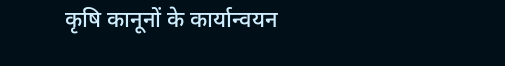कृषि कानूनों के कार्यान्वयन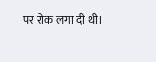पर रोक लगा दी थी।